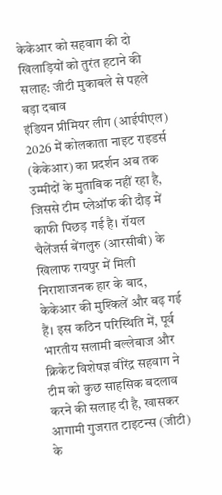केकेआर को सहवाग की दो खिलाड़ियों को तुरंत हटाने की सलाह: जीटी मुकाबले से पहले बड़ा दबाव
इंडियन प्रीमियर लीग (आईपीएल) 2026 में कोलकाता नाइट राइडर्स (केकेआर) का प्रदर्शन अब तक उम्मीदों के मुताबिक नहीं रहा है, जिससे टीम प्लेऑफ की दौड़ में काफी पिछड़ गई है। रॉयल चैलेंजर्स बेंगलुरु (आरसीबी) के खिलाफ रायपुर में मिली निराशाजनक हार के बाद, केकेआर की मुश्किलें और बढ़ गई हैं। इस कठिन परिस्थिति में, पूर्व भारतीय सलामी बल्लेबाज और क्रिकेट विशेषज्ञ वीरेंद्र सहवाग ने टीम को कुछ साहसिक बदलाव करने की सलाह दी है, खासकर आगामी गुजरात टाइटन्स (जीटी) के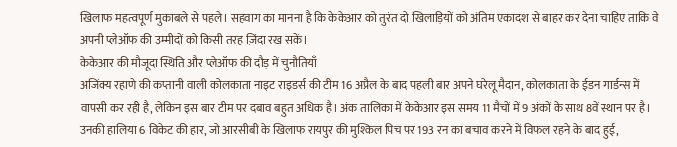खिलाफ महत्वपूर्ण मुकाबले से पहले। सहवाग का मानना है कि केकेआर को तुरंत दो खिलाड़ियों को अंतिम एकादश से बाहर कर देना चाहिए ताकि वे अपनी प्लेऑफ की उम्मीदों को किसी तरह ज़िंदा रख सकें।
केकेआर की मौजूदा स्थिति और प्लेऑफ की दौड़ में चुनौतियाँ
अजिंक्य रहाणे की कप्तानी वाली कोलकाता नाइट राइडर्स की टीम 16 अप्रैल के बाद पहली बार अपने घरेलू मैदान, कोलकाता के ईडन गार्डन्स में वापसी कर रही है, लेकिन इस बार टीम पर दबाव बहुत अधिक है। अंक तालिका में केकेआर इस समय 11 मैचों में 9 अंकों के साथ 8वें स्थान पर है। उनकी हालिया 6 विकेट की हार, जो आरसीबी के खिलाफ रायपुर की मुश्किल पिच पर 193 रन का बचाव करने में विफल रहने के बाद हुई,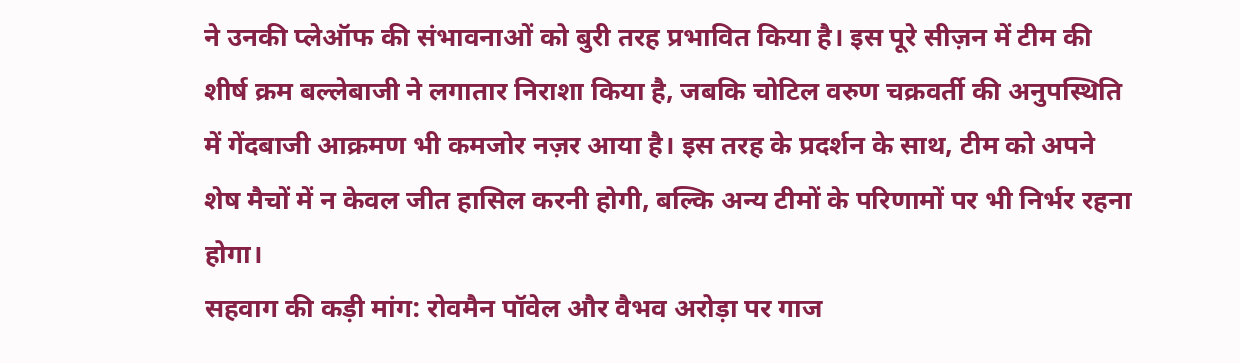ने उनकी प्लेऑफ की संभावनाओं को बुरी तरह प्रभावित किया है। इस पूरे सीज़न में टीम की शीर्ष क्रम बल्लेबाजी ने लगातार निराशा किया है, जबकि चोटिल वरुण चक्रवर्ती की अनुपस्थिति में गेंदबाजी आक्रमण भी कमजोर नज़र आया है। इस तरह के प्रदर्शन के साथ, टीम को अपने शेष मैचों में न केवल जीत हासिल करनी होगी, बल्कि अन्य टीमों के परिणामों पर भी निर्भर रहना होगा।
सहवाग की कड़ी मांग: रोवमैन पॉवेल और वैभव अरोड़ा पर गाज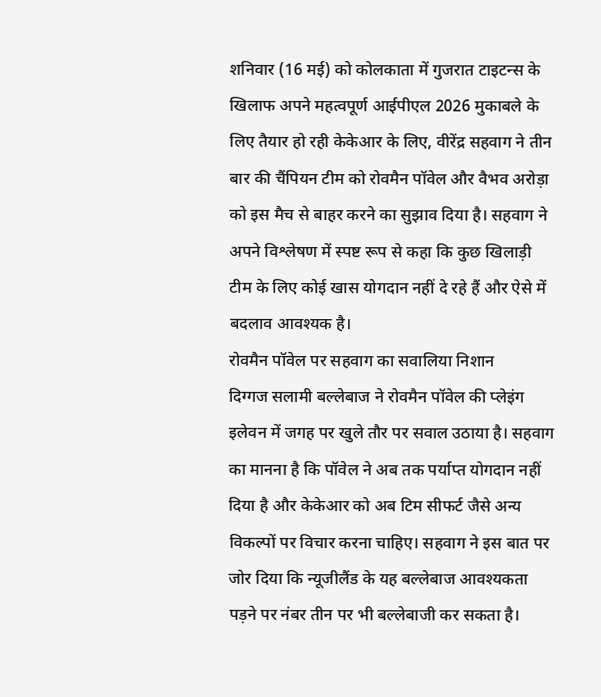शनिवार (16 मई) को कोलकाता में गुजरात टाइटन्स के खिलाफ अपने महत्वपूर्ण आईपीएल 2026 मुकाबले के लिए तैयार हो रही केकेआर के लिए, वीरेंद्र सहवाग ने तीन बार की चैंपियन टीम को रोवमैन पॉवेल और वैभव अरोड़ा को इस मैच से बाहर करने का सुझाव दिया है। सहवाग ने अपने विश्लेषण में स्पष्ट रूप से कहा कि कुछ खिलाड़ी टीम के लिए कोई खास योगदान नहीं दे रहे हैं और ऐसे में बदलाव आवश्यक है।
रोवमैन पॉवेल पर सहवाग का सवालिया निशान
दिग्गज सलामी बल्लेबाज ने रोवमैन पॉवेल की प्लेइंग इलेवन में जगह पर खुले तौर पर सवाल उठाया है। सहवाग का मानना है कि पॉवेल ने अब तक पर्याप्त योगदान नहीं दिया है और केकेआर को अब टिम सीफर्ट जैसे अन्य विकल्पों पर विचार करना चाहिए। सहवाग ने इस बात पर जोर दिया कि न्यूजीलैंड के यह बल्लेबाज आवश्यकता पड़ने पर नंबर तीन पर भी बल्लेबाजी कर सकता है।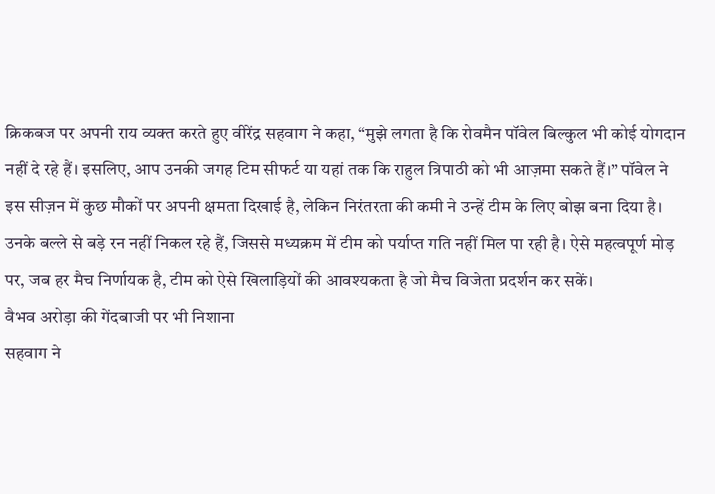क्रिकबज पर अपनी राय व्यक्त करते हुए वीरेंद्र सहवाग ने कहा, “मुझे लगता है कि रोवमैन पॉवेल बिल्कुल भी कोई योगदान नहीं दे रहे हैं। इसलिए, आप उनकी जगह टिम सीफर्ट या यहां तक कि राहुल त्रिपाठी को भी आज़मा सकते हैं।” पॉवेल ने इस सीज़न में कुछ मौकों पर अपनी क्षमता दिखाई है, लेकिन निरंतरता की कमी ने उन्हें टीम के लिए बोझ बना दिया है। उनके बल्ले से बड़े रन नहीं निकल रहे हैं, जिससे मध्यक्रम में टीम को पर्याप्त गति नहीं मिल पा रही है। ऐसे महत्वपूर्ण मोड़ पर, जब हर मैच निर्णायक है, टीम को ऐसे खिलाड़ियों की आवश्यकता है जो मैच विजेता प्रदर्शन कर सकें।
वैभव अरोड़ा की गेंदबाजी पर भी निशाना
सहवाग ने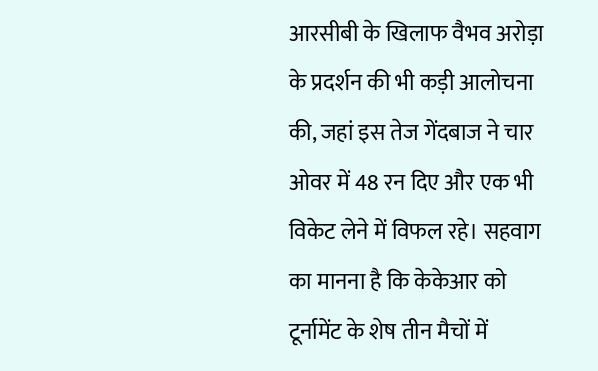आरसीबी के खिलाफ वैभव अरोड़ा के प्रदर्शन की भी कड़ी आलोचना की, जहां इस तेज गेंदबाज ने चार ओवर में 48 रन दिए और एक भी विकेट लेने में विफल रहे। सहवाग का मानना है कि केकेआर को टूर्नामेंट के शेष तीन मैचों में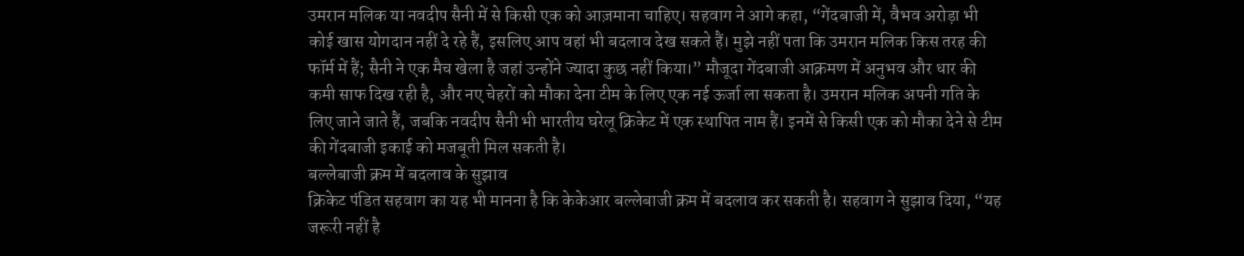उमरान मलिक या नवदीप सैनी में से किसी एक को आज़माना चाहिए। सहवाग ने आगे कहा, “गेंदबाजी में, वैभव अरोड़ा भी कोई खास योगदान नहीं दे रहे हैं, इसलिए आप वहां भी बदलाव देख सकते हैं। मुझे नहीं पता कि उमरान मलिक किस तरह की फॉर्म में हैं; सैनी ने एक मैच खेला है जहां उन्होंने ज्यादा कुछ नहीं किया।” मौजूदा गेंदबाजी आक्रमण में अनुभव और धार की कमी साफ दिख रही है, और नए चेहरों को मौका देना टीम के लिए एक नई ऊर्जा ला सकता है। उमरान मलिक अपनी गति के लिए जाने जाते हैं, जबकि नवदीप सैनी भी भारतीय घरेलू क्रिकेट में एक स्थापित नाम हैं। इनमें से किसी एक को मौका देने से टीम की गेंदबाजी इकाई को मजबूती मिल सकती है।
बल्लेबाजी क्रम में बदलाव के सुझाव
क्रिकेट पंडित सहवाग का यह भी मानना है कि केकेआर बल्लेबाजी क्रम में बदलाव कर सकती है। सहवाग ने सुझाव दिया, “यह जरूरी नहीं है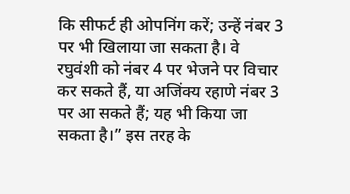कि सीफर्ट ही ओपनिंग करें; उन्हें नंबर 3 पर भी खिलाया जा सकता है। वे रघुवंशी को नंबर 4 पर भेजने पर विचार कर सकते हैं, या अजिंक्य रहाणे नंबर 3 पर आ सकते हैं; यह भी किया जा सकता है।” इस तरह के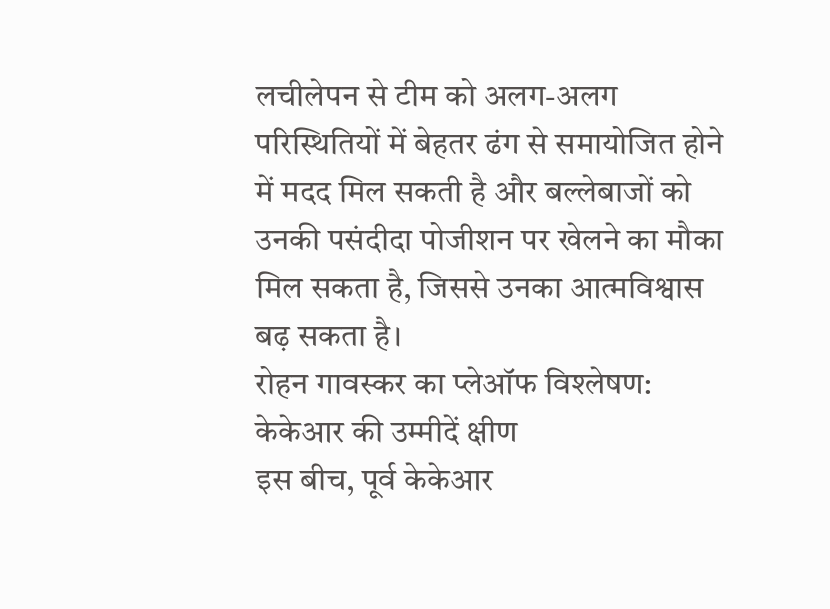लचीलेपन से टीम को अलग-अलग परिस्थितियों में बेहतर ढंग से समायोजित होने में मदद मिल सकती है और बल्लेबाजों को उनकी पसंदीदा पोजीशन पर खेलने का मौका मिल सकता है, जिससे उनका आत्मविश्वास बढ़ सकता है।
रोहन गावस्कर का प्लेऑफ विश्लेषण: केकेआर की उम्मीदें क्षीण
इस बीच, पूर्व केकेआर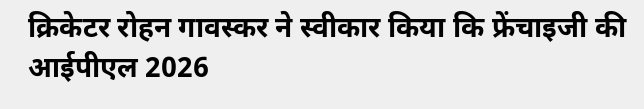क्रिकेटर रोहन गावस्कर ने स्वीकार किया कि फ्रेंचाइजी की आईपीएल 2026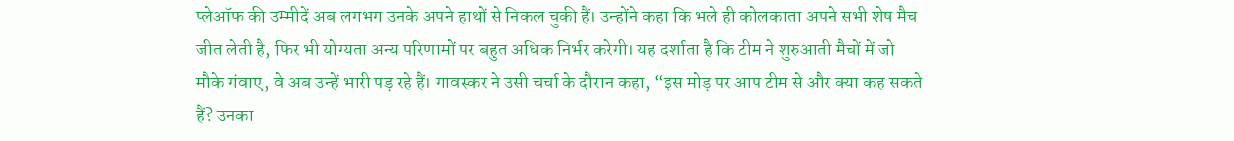प्लेऑफ की उम्मीदें अब लगभग उनके अपने हाथों से निकल चुकी हैं। उन्होंने कहा कि भले ही कोलकाता अपने सभी शेष मैच जीत लेती है, फिर भी योग्यता अन्य परिणामों पर बहुत अधिक निर्भर करेगी। यह दर्शाता है कि टीम ने शुरुआती मैचों में जो मौके गंवाए, वे अब उन्हें भारी पड़ रहे हैं। गावस्कर ने उसी चर्चा के दौरान कहा, “इस मोड़ पर आप टीम से और क्या कह सकते हैं? उनका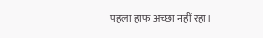पहला हाफ अच्छा नहीं रहा।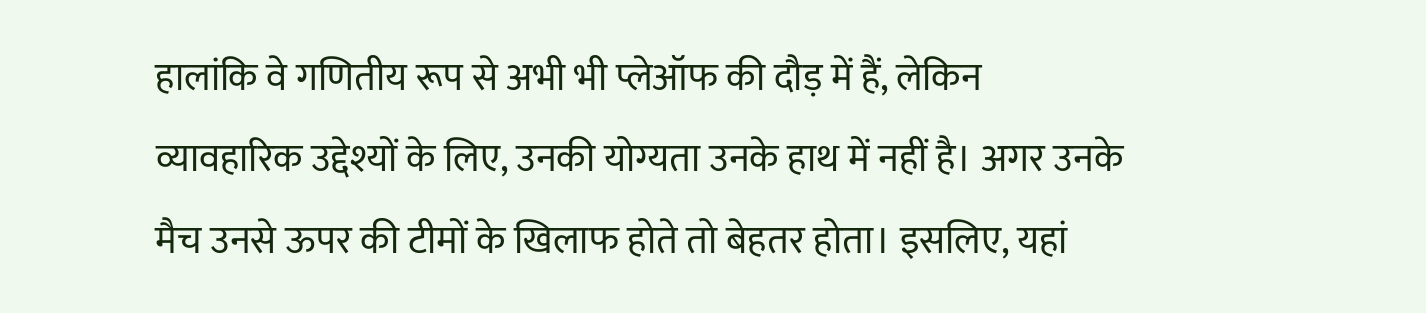हालांकि वे गणितीय रूप से अभी भी प्लेऑफ की दौड़ में हैं, लेकिन व्यावहारिक उद्देश्यों के लिए, उनकी योग्यता उनके हाथ में नहीं है। अगर उनके मैच उनसे ऊपर की टीमों के खिलाफ होते तो बेहतर होता। इसलिए, यहां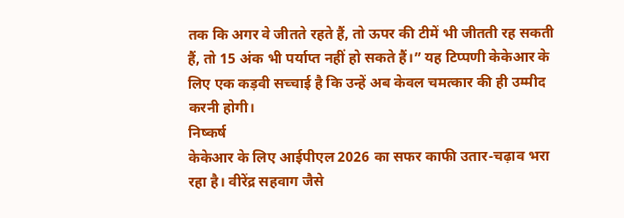तक कि अगर वे जीतते रहते हैं, तो ऊपर की टीमें भी जीतती रह सकती हैं, तो 15 अंक भी पर्याप्त नहीं हो सकते हैं।” यह टिप्पणी केकेआर के लिए एक कड़वी सच्चाई है कि उन्हें अब केवल चमत्कार की ही उम्मीद करनी होगी।
निष्कर्ष
केकेआर के लिए आईपीएल 2026 का सफर काफी उतार-चढ़ाव भरा रहा है। वीरेंद्र सहवाग जैसे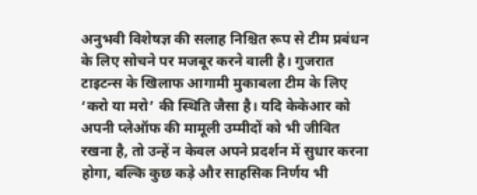अनुभवी विशेषज्ञ की सलाह निश्चित रूप से टीम प्रबंधन के लिए सोचने पर मजबूर करने वाली है। गुजरात टाइटन्स के खिलाफ आगामी मुकाबला टीम के लिए ‘करो या मरो’ की स्थिति जैसा है। यदि केकेआर को अपनी प्लेऑफ की मामूली उम्मीदों को भी जीवित रखना है, तो उन्हें न केवल अपने प्रदर्शन में सुधार करना होगा, बल्कि कुछ कड़े और साहसिक निर्णय भी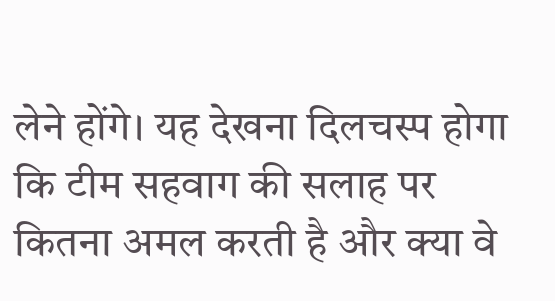लेने होंगे। यह देखना दिलचस्प होगा कि टीम सहवाग की सलाह पर कितना अमल करती है और क्या वे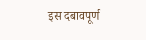इस दबावपूर्ण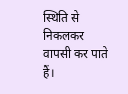स्थिति से निकलकर वापसी कर पाते हैं।